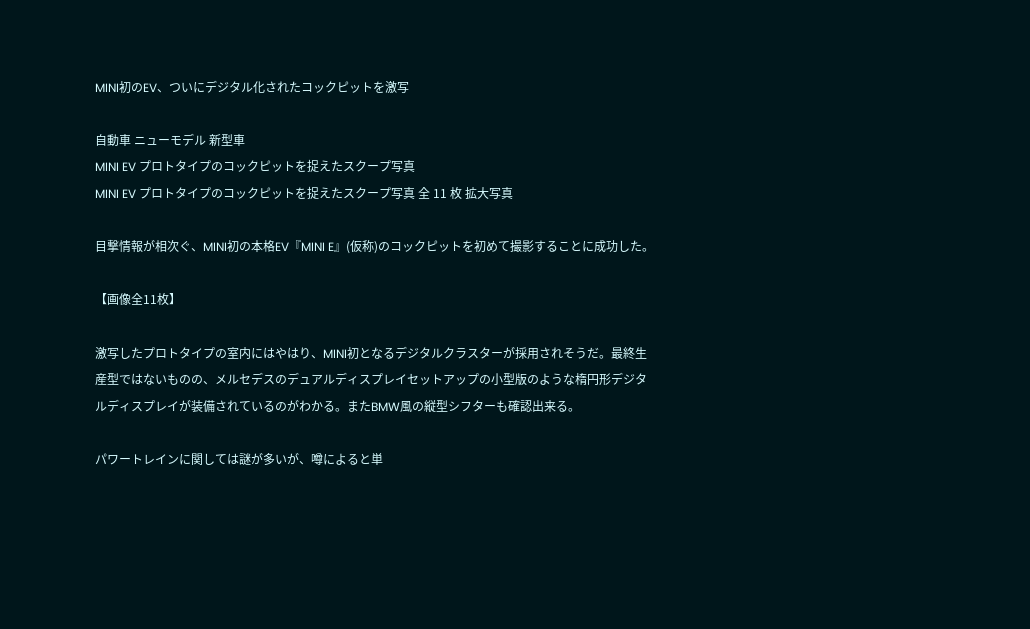MINI初のEV、ついにデジタル化されたコックピットを激写

自動車 ニューモデル 新型車
MINI EV プロトタイプのコックピットを捉えたスクープ写真
MINI EV プロトタイプのコックピットを捉えたスクープ写真 全 11 枚 拡大写真

目撃情報が相次ぐ、MINI初の本格EV『MINI E』(仮称)のコックピットを初めて撮影することに成功した。

【画像全11枚】

激写したプロトタイプの室内にはやはり、MINI初となるデジタルクラスターが採用されそうだ。最終生産型ではないものの、メルセデスのデュアルディスプレイセットアップの小型版のような楕円形デジタルディスプレイが装備されているのがわかる。またBMW風の縦型シフターも確認出来る。

パワートレインに関しては謎が多いが、噂によると単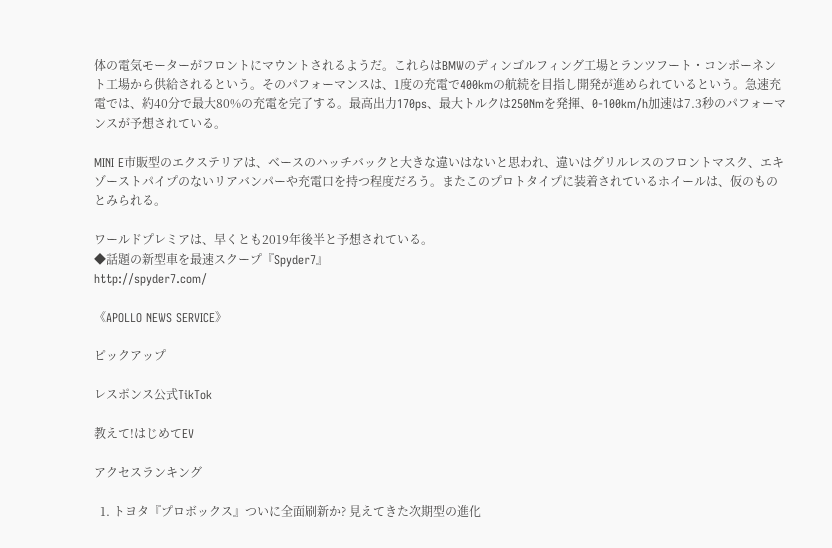体の電気モーターがフロントにマウントされるようだ。これらはBMWのディンゴルフィング工場とランツフート・コンポーネント工場から供給されるという。そのパフォーマンスは、1度の充電で400kmの航続を目指し開発が進められているという。急速充電では、約40分で最大80%の充電を完了する。最高出力170ps、最大トルクは250Nmを発揮、0-100km/h加速は7.3秒のパフォーマンスが予想されている。

MINI E市販型のエクステリアは、ベースのハッチバックと大きな違いはないと思われ、違いはグリルレスのフロントマスク、エキゾーストパイプのないリアバンパーや充電口を持つ程度だろう。またこのプロトタイプに装着されているホイールは、仮のものとみられる。

ワールドプレミアは、早くとも2019年後半と予想されている。
◆話題の新型車を最速スクープ『Spyder7』
http://spyder7.com/

《APOLLO NEWS SERVICE》

ピックアップ

レスポンス公式TikTok

教えて!はじめてEV

アクセスランキング

  1. トヨタ『プロボックス』ついに全面刷新か? 見えてきた次期型の進化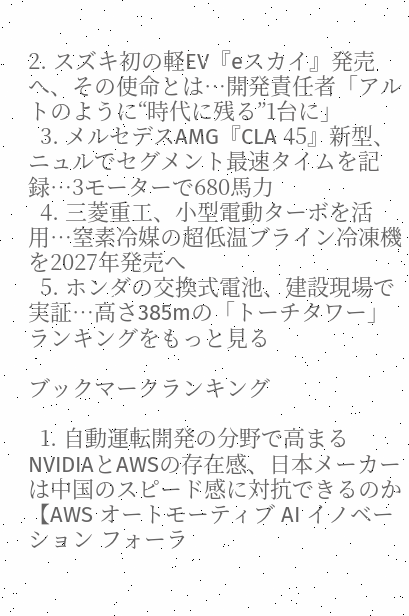2. スズキ初の軽EV『eスカイ』発売へ、その使命とは…開発責任者「アルトのように“時代に残る”1台に」
  3. メルセデスAMG『CLA 45』新型、ニュルでセグメント最速タイムを記録…3モーターで680馬力
  4. 三菱重工、小型電動ターボを活用…窒素冷媒の超低温ブライン冷凍機を2027年発売へ
  5. ホンダの交換式電池、建設現場で実証…高さ385mの「トーチタワー」
ランキングをもっと見る

ブックマークランキング

  1. 自動運転開発の分野で高まるNVIDIAとAWSの存在感、日本メーカーは中国のスピード感に対抗できるのか【AWS オートモーティブ AI イノベーション フォーラ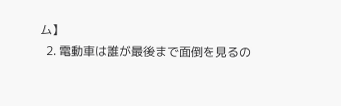ム】
  2. 電動車は誰が最後まで面倒を見るの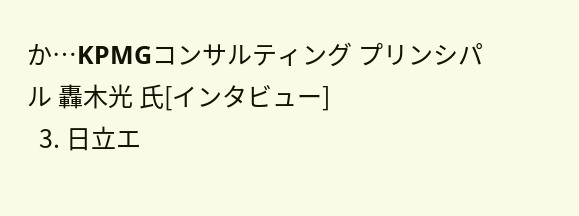か…KPMGコンサルティング プリンシパル 轟木光 氏[インタビュー]
  3. 日立エ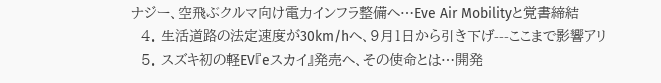ナジー、空飛ぶクルマ向け電力インフラ整備へ…Eve Air Mobilityと覚書締結
  4. 生活道路の法定速度が30km/hへ、9月1日から引き下げ---ここまで影響アリ
  5. スズキ初の軽EV『eスカイ』発売へ、その使命とは…開発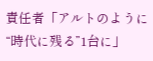責任者「アルトのように“時代に残る”1台に」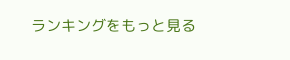ランキングをもっと見る